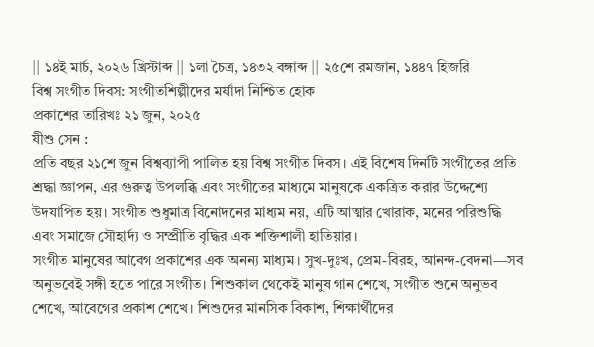|| ১৪ই মার্চ, ২০২৬ খ্রিস্টাব্দ || ১লা চৈত্র, ১৪৩২ বঙ্গাব্দ || ২৫শে রমজান, ১৪৪৭ হিজরি
বিশ্ব সংগীত দিবস: সংগীতশিল্পীদের মর্যাদা নিশ্চিত হোক
প্রকাশের তারিখঃ ২১ জুন, ২০২৫
যীশু সেন :
প্রতি বছর ২১শে জুন বিশ্বব্যাপী পালিত হয় বিশ্ব সংগীত দিবস। এই বিশেষ দিনটি সংগীতের প্রতি শ্রদ্ধা জ্ঞাপন, এর গুরুত্ব উপলব্ধি এবং সংগীতের মাধ্যমে মানুষকে একত্রিত করার উদ্দেশ্যে উদযাপিত হয়। সংগীত শুধুমাত্র বিনোদনের মাধ্যম নয়, এটি আত্মার খোরাক, মনের পরিশুদ্ধি এবং সমাজে সৌহার্দ্য ও সম্প্রীতি বৃদ্ধির এক শক্তিশালী হাতিয়ার।
সংগীত মানুষের আবেগ প্রকাশের এক অনন্য মাধ্যম। সুখ-দুঃখ, প্রেম-বিরহ, আনন্দ-বেদনা—সব অনুভবেই সঙ্গী হতে পারে সংগীত। শিশুকাল থেকেই মানুষ গান শেখে, সংগীত শুনে অনুভব শেখে, আবেগের প্রকাশ শেখে। শিশুদের মানসিক বিকাশ, শিক্ষার্থীদের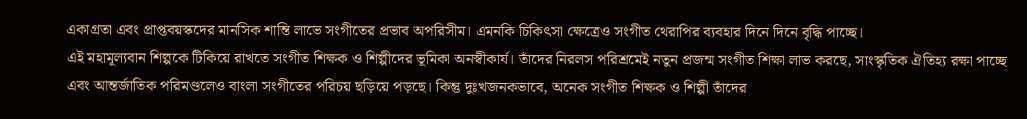একাগ্রতা এবং প্রাপ্তবয়স্কদের মানসিক শান্তি লাভে সংগীতের প্রভাব অপরিসীম। এমনকি চিকিৎসা ক্ষেত্রেও সংগীত থেরাপির ব্যবহার দিনে দিনে বৃদ্ধি পাচ্ছে।
এই মহামূল্যবান শিল্পকে টিকিয়ে রাখতে সংগীত শিক্ষক ও শিল্পীদের ভূমিকা অনস্বীকার্য। তাঁদের নিরলস পরিশ্রমেই নতুন প্রজন্ম সংগীত শিক্ষা লাভ করছে, সাংস্কৃতিক ঐতিহ্য রক্ষা পাচ্ছে এবং আন্তর্জাতিক পরিমণ্ডলেও বাংলা সংগীতের পরিচয় ছড়িয়ে পড়ছে। কিন্তু দুঃখজনকভাবে, অনেক সংগীত শিক্ষক ও শিল্পী তাঁদের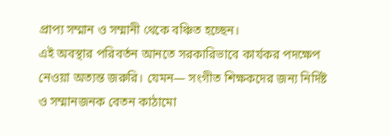প্রাপ্য সম্মান ও সম্মানী থেকে বঞ্চিত হচ্ছেন।
এই অবস্থার পরিবর্তন আনতে সরকারিভাবে কার্যকর পদক্ষেপ নেওয়া অত্যন্ত জরুরি। যেমন— সংগীত শিক্ষকদের জন্য নির্দিষ্ট ও সম্মানজনক বেতন কাঠামো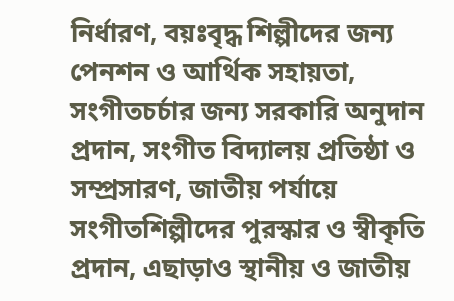নির্ধারণ, বয়ঃবৃদ্ধ শিল্পীদের জন্য পেনশন ও আর্থিক সহায়তা, সংগীতচর্চার জন্য সরকারি অনুদান প্রদান, সংগীত বিদ্যালয় প্রতিষ্ঠা ও সম্প্রসারণ, জাতীয় পর্যায়ে সংগীতশিল্পীদের পুরস্কার ও স্বীকৃতি প্রদান, এছাড়াও স্থানীয় ও জাতীয়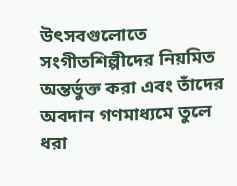উৎসবগুলোতে সংগীতশিল্পীদের নিয়মিত অন্তর্ভুক্ত করা এবং তাঁদের অবদান গণমাধ্যমে তুলে ধরা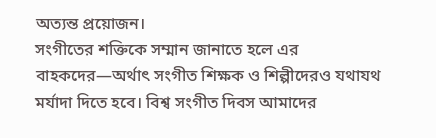অত্যন্ত প্রয়োজন।
সংগীতের শক্তিকে সম্মান জানাতে হলে এর বাহকদের—অর্থাৎ সংগীত শিক্ষক ও শিল্পীদেরও যথাযথ মর্যাদা দিতে হবে। বিশ্ব সংগীত দিবস আমাদের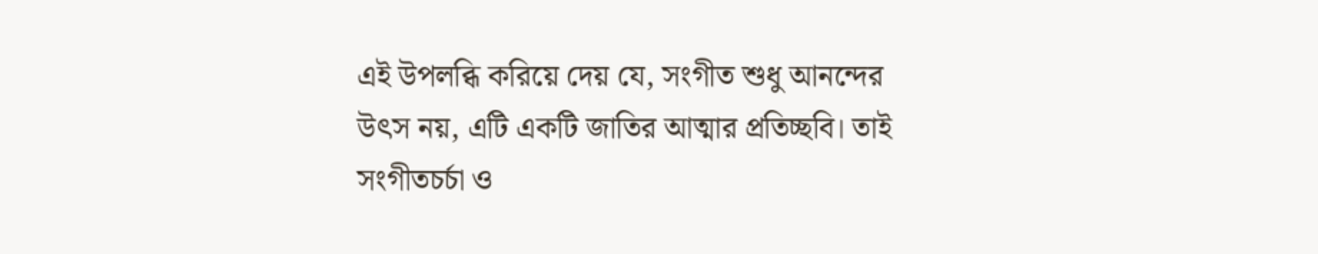এই উপলব্ধি করিয়ে দেয় যে, সংগীত শুধু আনন্দের উৎস নয়, এটি একটি জাতির আত্মার প্রতিচ্ছবি। তাই সংগীতচর্চা ও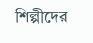শিল্পীদের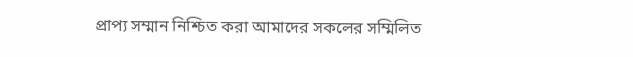প্রাপ্য সম্মান নিশ্চিত করা আমাদের সকলের সম্মিলিত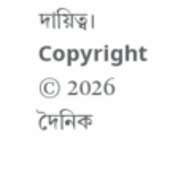দায়িত্ব।
Copyright © 2026 দৈনিক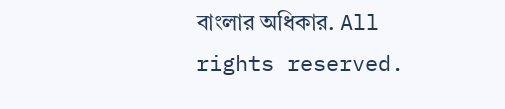বাংলার অধিকার. All rights reserved.